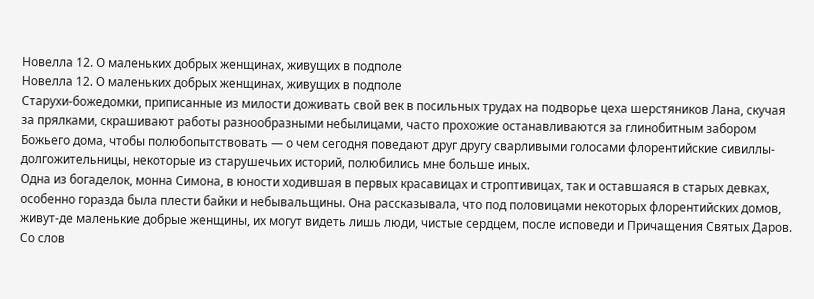Новелла 12. О маленьких добрых женщинах, живущих в подполе
Новелла 12. О маленьких добрых женщинах, живущих в подполе
Старухи-божедомки, приписанные из милости доживать свой век в посильных трудах на подворье цеха шерстяников Лана, скучая за прялками, скрашивают работы разнообразными небылицами, часто прохожие останавливаются за глинобитным забором Божьего дома, чтобы полюбопытствовать — о чем сегодня поведают друг другу сварливыми голосами флорентийские сивиллы-долгожительницы, некоторые из старушечьих историй, полюбились мне больше иных.
Одна из богаделок, монна Симона, в юности ходившая в первых красавицах и строптивицах, так и оставшаяся в старых девках, особенно горазда была плести байки и небывальщины. Она рассказывала, что под половицами некоторых флорентийских домов, живут-де маленькие добрые женщины, их могут видеть лишь люди, чистые сердцем, после исповеди и Причащения Святых Даров.
Со слов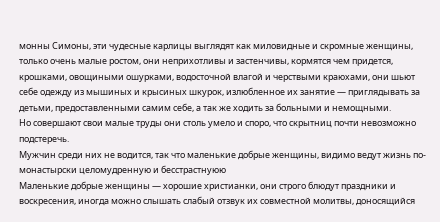монны Симоны, эти чудесные карлицы выглядят как миловидные и скромные женщины, только очень малые ростом, они неприхотливы и застенчивы, кормятся чем придется, крошками, овощиными ошурками, водосточной влагой и черствыми краюхами, они шьют себе одежду из мышиных и крысиных шкурок, излюбленное их занятие — приглядывать за детьми, предоставленными самим себе, а так же ходить за больными и немощными.
Но совершают свои малые труды они столь умело и споро, что скрытниц почти невозможно подстеречь.
Мужчин среди них не водится, так что маленькие добрые женщины, видимо ведут жизнь по-монастырски целомудренную и бесстрастнуюю
Маленькие добрые женщины — хорошие христианки, они строго блюдут праздники и воскресения, иногда можно слышать слабый отзвук их совместной молитвы, доносящийся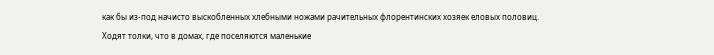как бы из-под начисто выскобленных хлебными ножами рачительных флорентинских хозяек еловых половиц.
Ходят толки, что в домах, где поселяются маленькие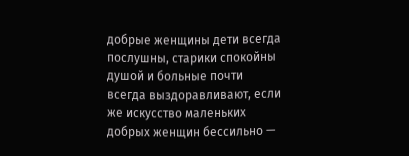добрые женщины дети всегда послушны, старики спокойны душой и больные почти всегда выздоравливают, если же искусство маленьких добрых женщин бессильно —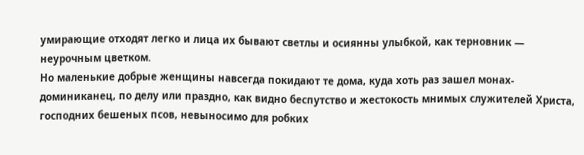умирающие отходят легко и лица их бывают светлы и осиянны улыбкой, как терновник — неурочным цветком.
Но маленькие добрые женщины навсегда покидают те дома, куда хоть раз зашел монах-доминиканец, по делу или праздно, как видно беспутство и жестокость мнимых служителей Христа, господних бешеных псов, невыносимо для робких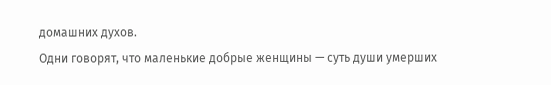домашних духов.
Одни говорят, что маленькие добрые женщины — суть души умерших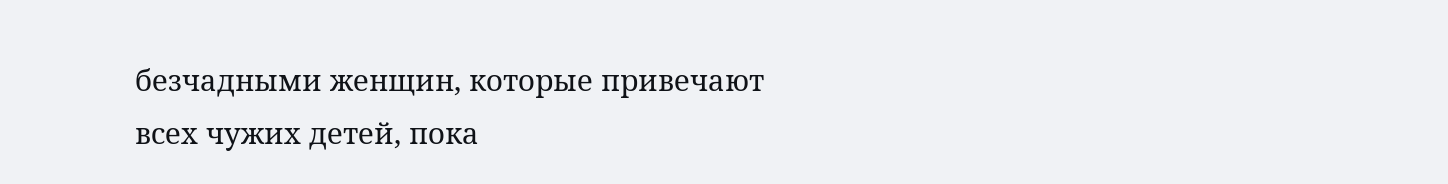безчадными женщин, которые привечают всех чужих детей, пока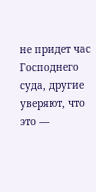не придет час Господнего суда, другие уверяют, что это —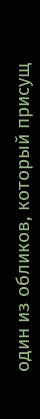один из обликов, который присущ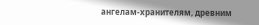ангелам-хранителям, древним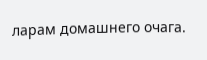ларам домашнего очага.